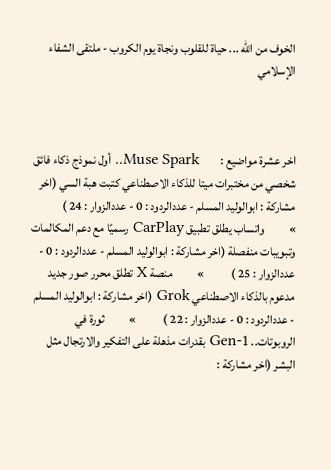الخوف من الله ... حياة للقلوب ونجاة يوم الكروب - ملتقى الشفاء الإسلامي



اخر عشرة مواضيع :         Muse Spark.. أول نموذج ذكاء فائق شخصي من مختبرات ميتا للذكاء الاصطناعي كتبت هبة السي (اخر مشاركة : ابوالوليد المسلم - عددالردود : 0 - عددالزوار : 24 )           »          واتساب يطلق تطبيق CarPlay رسميًا مع دعم المكالمات وتبويبات منفصلة (اخر مشاركة : ابوالوليد المسلم - عددالردود : 0 - عددالزوار : 25 )           »          منصة X تطلق محرر صور جديد مدعوم بالذكاء الاصطناعي Grok (اخر مشاركة : ابوالوليد المسلم - عددالردود : 0 - عددالزوار : 22 )           »          ثورة في الروبوتات.. Gen-1 بقدرات مذهلة على التفكير والارتجال مثل البشر (اخر مشاركة :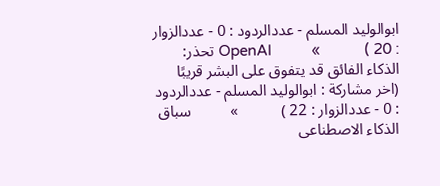ابوالوليد المسلم - عددالردود : 0 - عددالزوار : 20 )           »          OpenAI تحذر: الذكاء الفائق قد يتفوق على البشر قريبًا (اخر مشاركة : ابوالوليد المسلم - عددالردود : 0 - عددالزوار : 22 )           »          سباق الذكاء الاصطناعى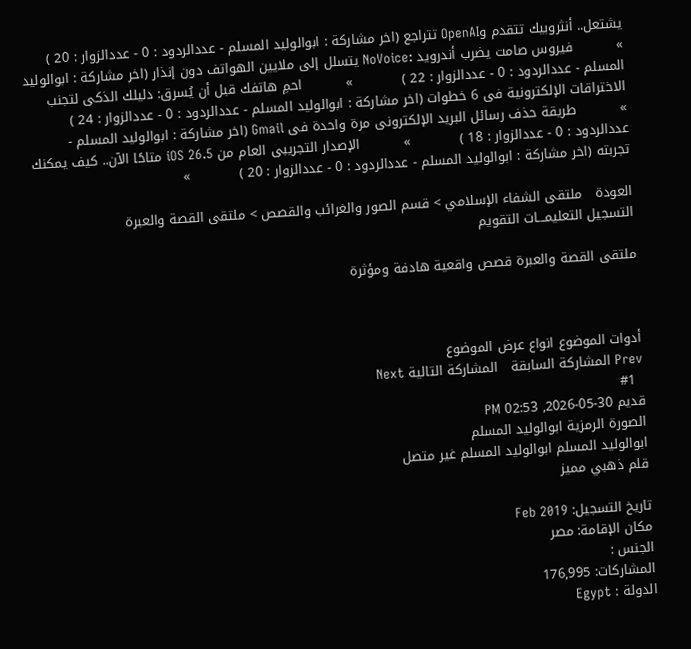يشتعل.. أنثروبيك تتقدم وOpenAI تتراجع (اخر مشاركة : ابوالوليد المسلم - عددالردود : 0 - عددالزوار : 20 )           »          فيروس صامت يضرب أندرويد :NoVoice يتسلل إلى ملايين الهواتف دون إنذار (اخر مشاركة : ابوالوليد المسلم - عددالردود : 0 - عددالزوار : 22 )           »          احمِ هاتفك قبل أن يُسرق: دليلك الذكى لتجنب الاختراقات الإلكترونية فى 6 خطوات (اخر مشاركة : ابوالوليد المسلم - عددالردود : 0 - عددالزوار : 24 )           »          طريقة حذف رسائل البريد الإلكترونى مرة واحدة فى Gmail (اخر مشاركة : ابوالوليد المسلم - عددالردود : 0 - عددالزوار : 18 )           »          الإصدار التجريبى العام من iOS 26.5 متاحًا الآن.. كيف يمكنك تجربته (اخر مشاركة : ابوالوليد المسلم - عددالردود : 0 - عددالزوار : 20 )           »

العودة   ملتقى الشفاء الإسلامي > قسم الصور والغرائب والقصص > ملتقى القصة والعبرة
التسجيل التعليمـــات التقويم

ملتقى القصة والعبرة قصص واقعية هادفة ومؤثرة



أدوات الموضوع انواع عرض الموضوع
Prev المشاركة السابقة   المشاركة التالية Next
  #1
قديم 30-05-2026, 02:53 PM
الصورة الرمزية ابوالوليد المسلم
ابوالوليد المسلم ابوالوليد المسلم غير متصل
قلم ذهبي مميز

تاريخ التسجيل: Feb 2019
مكان الإقامة: مصر
الجنس :
المشاركات: 176,995
الدولة : Egypt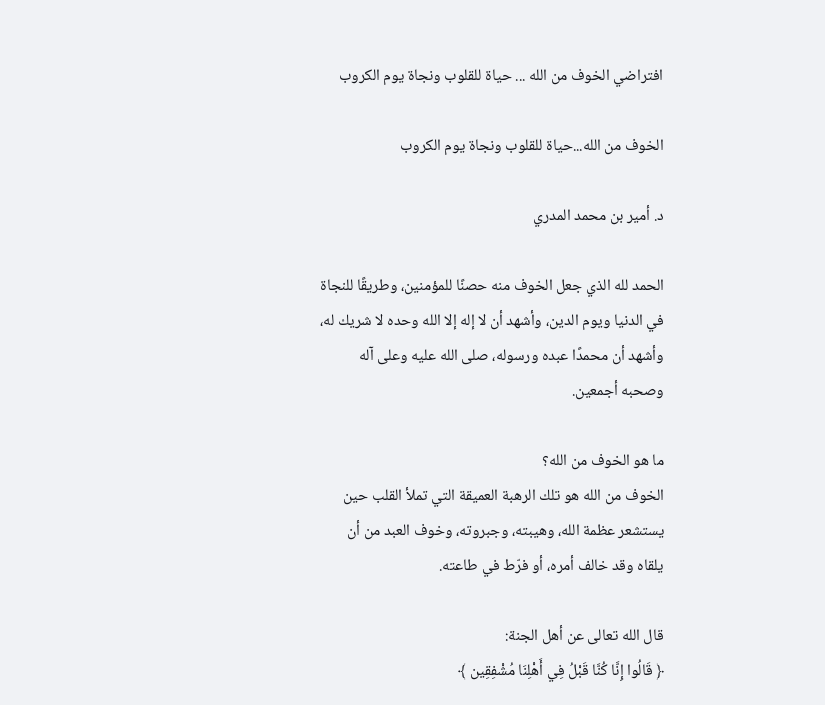افتراضي الخوف من الله ... حياة للقلوب ونجاة يوم الكروب

الخوف من الله...حياة للقلوب ونجاة يوم الكروب

د. أمير بن محمد المدري

الحمد لله الذي جعل الخوف منه حصنًا للمؤمنين، وطريقًا للنجاة في الدنيا ويوم الدين، وأشهد أن لا إله إلا الله وحده لا شريك له، وأشهد أن محمدًا عبده ورسوله، صلى الله عليه وعلى آله وصحبه أجمعين.

ما هو الخوف من الله؟
الخوف من الله هو تلك الرهبة العميقة التي تملأ القلب حين يستشعر عظمة الله، وهيبته، وجبروته، وخوف العبد من أن يلقاه وقد خالف أمره، أو فرّط في طاعته.

قال الله تعالى عن أهل الجنة:
﴿ قَالُوا إِنَّا كُنَّا قَبْلُ فِي أَهْلِنَا مُشْفِقِين ﴾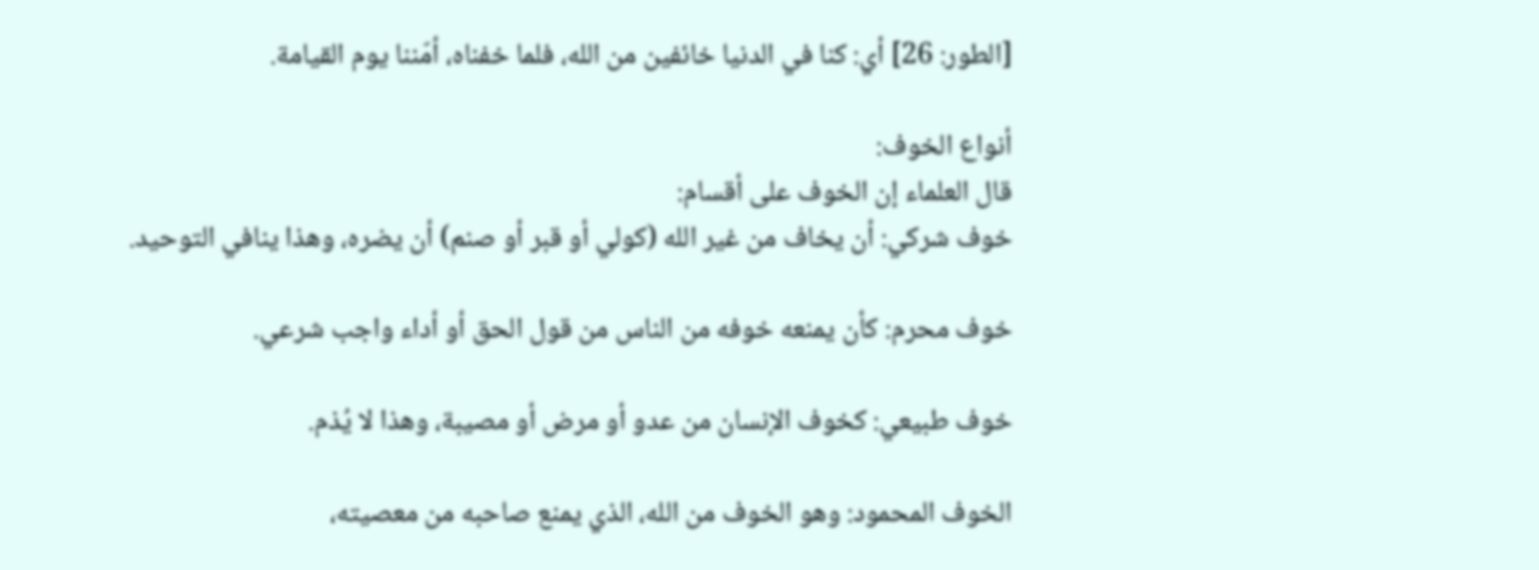[الطور: 26] أي: كنا في الدنيا خائفين من الله، فلما خفناه، أمّننا يوم القيامة.

أنواع الخوف:
قال العلماء إن الخوف على أقسام:
خوف شركي: أن يخاف من غير الله (كولي أو قبر أو صنم) أن يضره، وهذا ينافي التوحيد.

خوف محرم: كأن يمنعه خوفه من الناس من قول الحق أو أداء واجب شرعي.

خوف طبيعي: كخوف الإنسان من عدو أو مرض أو مصيبة، وهذا لا يُذم.

الخوف المحمود: وهو الخوف من الله، الذي يمنع صاحبه من معصيته،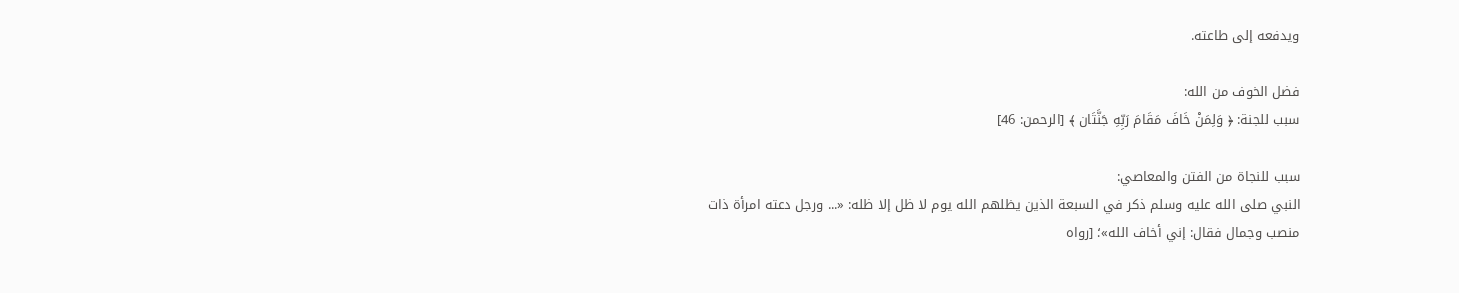ويدفعه إلى طاعته.

فضل الخوف من الله:
سبب للجنة: ﴿ وَلِمَنْ خَافَ مَقَامَ رَبِّهِ جَنَّتَان ﴾ [الرحمن: 46]

سبب للنجاة من الفتن والمعاصي:
النبي صلى الله عليه وسلم ذكر في السبعة الذين يظلهم الله يوم لا ظل إلا ظله: «... ورجل دعته امرأة ذات منصب وجمال فقال: إني أخاف الله»؛ [رواه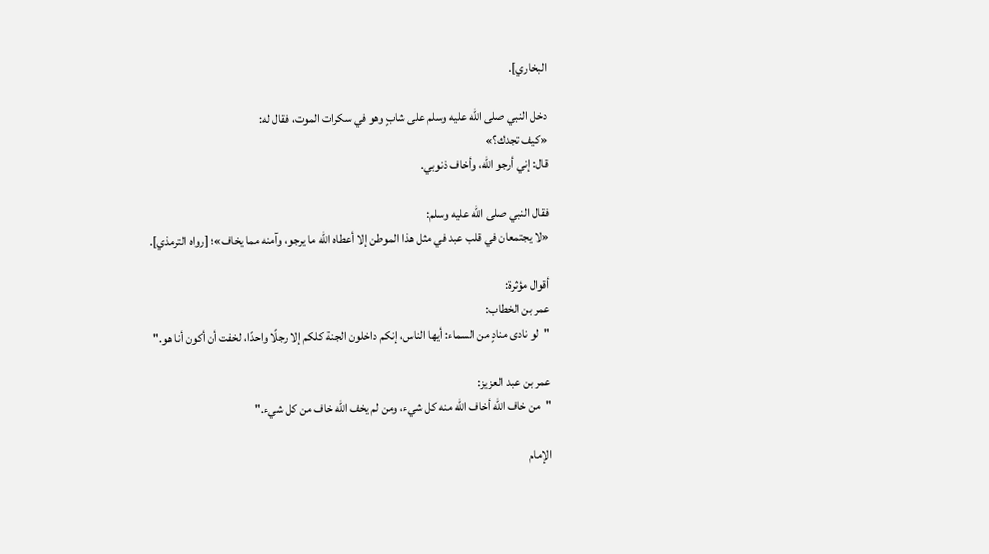البخاري].

دخل النبي صلى الله عليه وسلم على شابٍ وهو في سكرات الموت، فقال له:
«كيف تجدك؟»
قال: إني أرجو الله، وأخاف ذنوبي.

فقال النبي صلى الله عليه وسلم:
«لا يجتمعان في قلب عبد في مثل هذا الموطن إلا أعطاه الله ما يرجو، وآمنه مما يخاف»؛ [رواه الترمذي].

أقوال مؤثرة:
عمر بن الخطاب:
"لو نادى منادٍ من السماء: أيها الناس، إنكم داخلون الجنة كلكم إلا رجلًا واحدًا، لخفت أن أكون أنا هو."

عمر بن عبد العزيز:
"من خاف الله أخاف الله منه كل شيء، ومن لم يخف الله خاف من كل شيء."

الإمام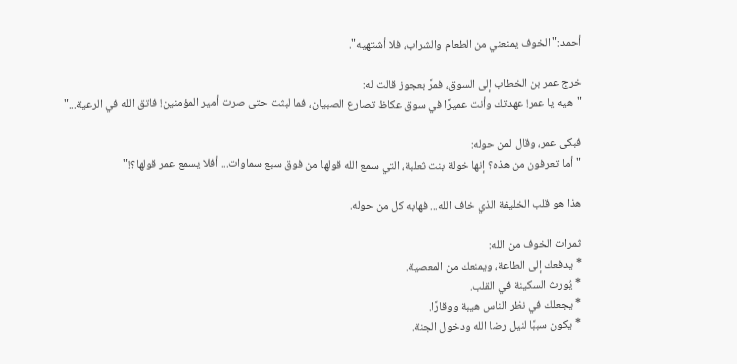أحمد:"الخوف يمنعني من الطعام والشراب، فلا أشتهيه".

خرج عمر بن الخطاب إلى السوق، فمرَّ بعجوز قالت له:
"هيه يا عمر! عهدتك وأنت عميرًا في سوق عكاظ تصارع الصبيان، فما لبثت حتى صرت أمير المؤمنين! فاتق الله في الرعية..."

فبكى عمر، وقال لمن حوله:
"أما تعرفون من هذه؟ إنها خولة بنت ثعلبة، التي سمع الله قولها من فوق سبع سماوات... أفلا يسمع عمر قولها؟!"

هذا هو قلب الخليفة الذي خاف الله... فهابه كل من حوله.

ثمرات الخوف من الله:
* يدفعك إلى الطاعة، ويمنعك من المعصية.
* يُورث السكينة في القلب.
* يجعلك في نظر الناس هيبة ووقارًا.
* يكون سببًا لنيل رضا الله ودخول الجنة.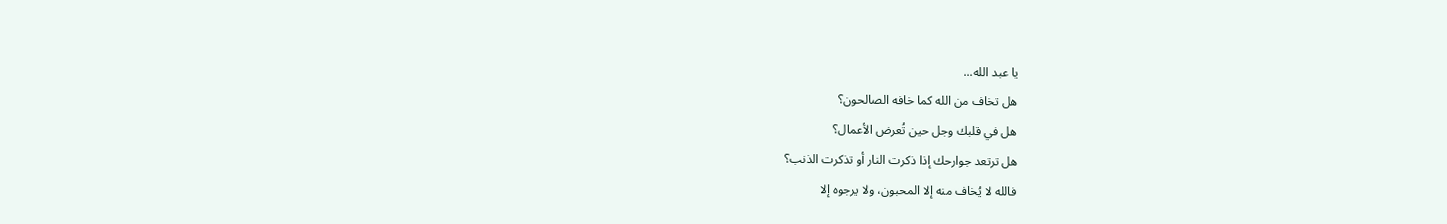يا عبد الله...
هل تخاف من الله كما خافه الصالحون؟
هل في قلبك وجل حين تُعرض الأعمال؟
هل ترتعد جوارحك إذا ذكرت النار أو تذكرت الذنب؟
فالله لا يُخاف منه إلا المحبون، ولا يرجوه إلا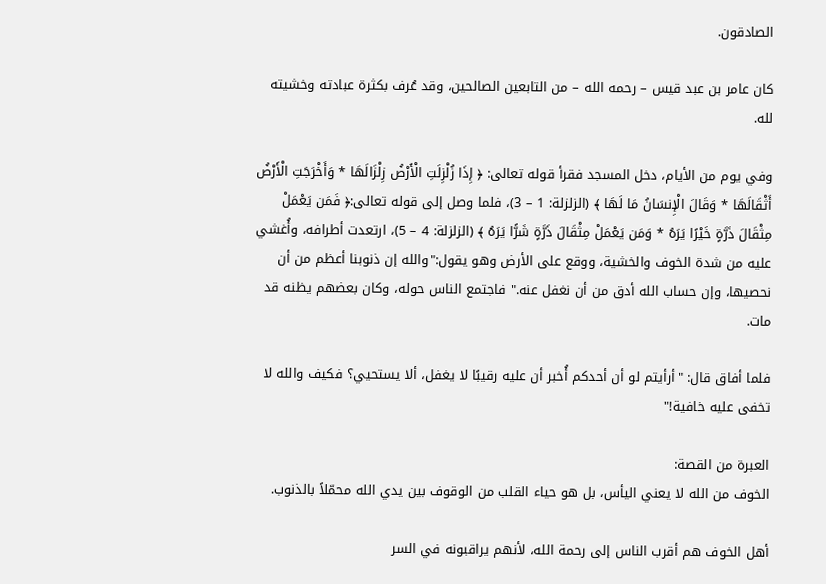الصادقون.

كان عامر بن عبد قيس – رحمه الله – من التابعين الصالحين، وقد عُرف بكثرة عبادته وخشيته لله.

وفي يوم من الأيام، دخل المسجد فقرأ قوله تعالى: ﴿ إِذَا زُلْزِلَتِ الْأَرْضُ زِلْزَالَهَا * وَأَخْرَجَتِ الْأَرْضُ أَثْقَالَهَا * وَقَالَ الْإِنسَانُ مَا لَهَا ﴾ (الزلزلة: 1 – 3)، فلما وصل إلى قوله تعالى:﴿ فَمَن يَعْمَلْ مِثْقَالَ ذَرَّةٍ خَيْرًا يَرَهُ * وَمَن يَعْمَلْ مِثْقَالَ ذَرَّةٍ شَرًّا يَرَهُ ﴾ (الزلزلة: 4 – 5)، ارتعدت أطرافه، وأُغشي عليه من شدة الخوف والخشية، ووقع على الأرض وهو يقول:"والله إن ذنوبنا أعظم من أن نحصيها، وإن حساب الله أدق من أن نغفل عنه." فاجتمع الناس حوله، وكان بعضهم يظنه قد مات.

فلما أفاق قال: "أرأيتم لو أن أحدكم أُخبر أن عليه رقيبًا لا يغفل، ألا يستحيي؟ فكيف والله لا تخفى عليه خافية!"

العبرة من القصة:
الخوف من الله لا يعني اليأس، بل هو حياء القلب من الوقوف بين يدي الله محمّلاً بالذنوب.

أهل الخوف هم أقرب الناس إلى رحمة الله، لأنهم يراقبونه في السر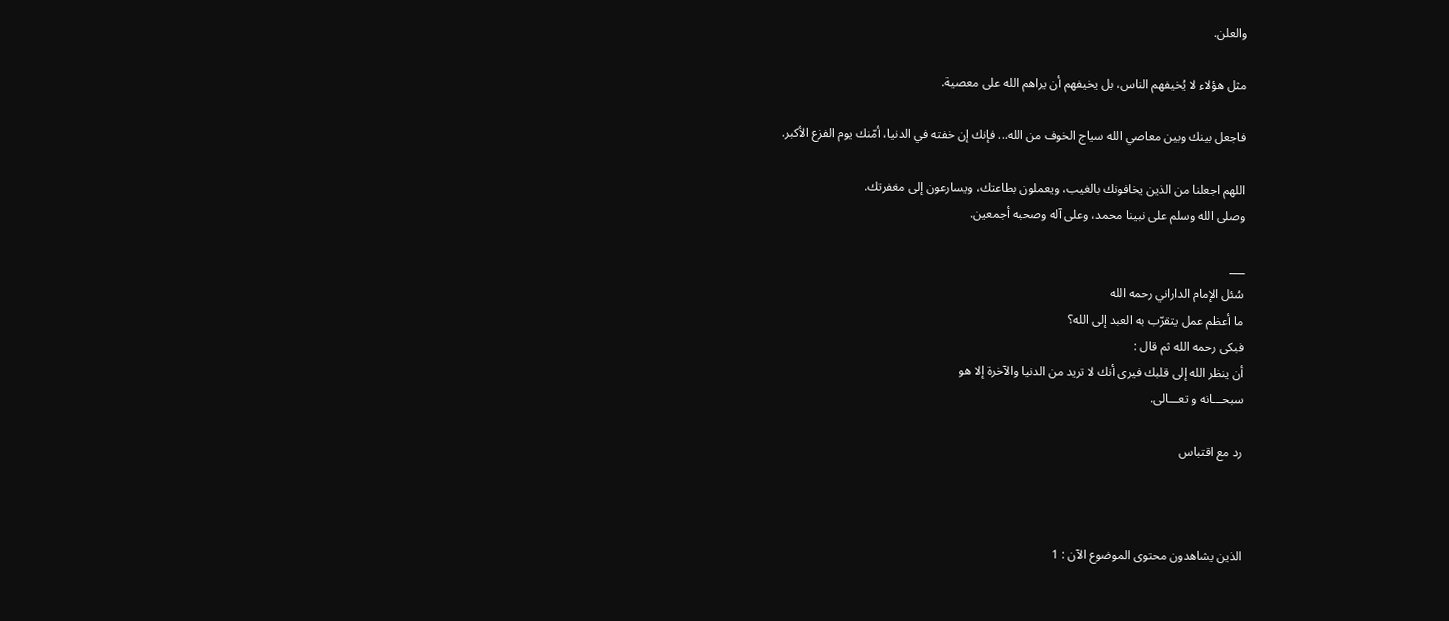والعلن.

مثل هؤلاء لا يُخيفهم الناس، بل يخيفهم أن يراهم الله على معصية.

فاجعل بينك وبين معاصي الله سياج الخوف من الله... فإنك إن خفته في الدنيا، أمّنك يوم الفزع الأكبر.

اللهم اجعلنا من الذين يخافونك بالغيب، ويعملون بطاعتك، ويسارعون إلى مغفرتك.
وصلى الله وسلم على نبينا محمد، وعلى آله وصحبه أجمعين.

___
سُئل الإمام الداراني رحمه الله
ما أعظم عمل يتقرّب به العبد إلى الله؟
فبكى رحمه الله ثم قال :
أن ينظر الله إلى قلبك فيرى أنك لا تريد من الدنيا والآخرة إلا هو
سبحـــانه و تعـــالى.

رد مع اقتباس



الذين يشاهدون محتوى الموضوع الآن : 1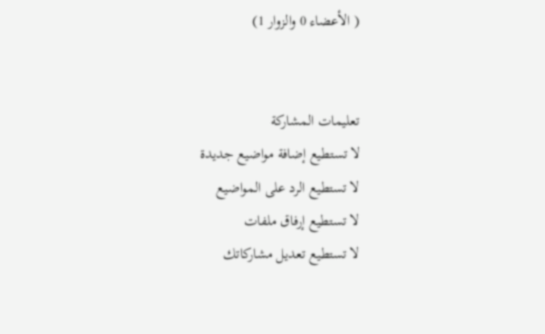( الأعضاء 0 والزوار 1)


تعليمات المشاركة
لا تستطيع إضافة مواضيع جديدة
لا تستطيع الرد على المواضيع
لا تستطيع إرفاق ملفات
لا تستطيع تعديل مشاركاتك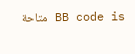BB code is متاحة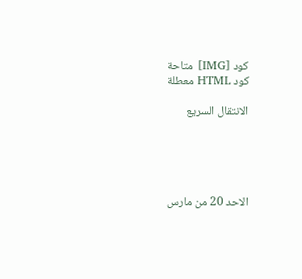كود [IMG] متاحة
كود HTML معطلة

الانتقال السريع





الاحد 20 من مارس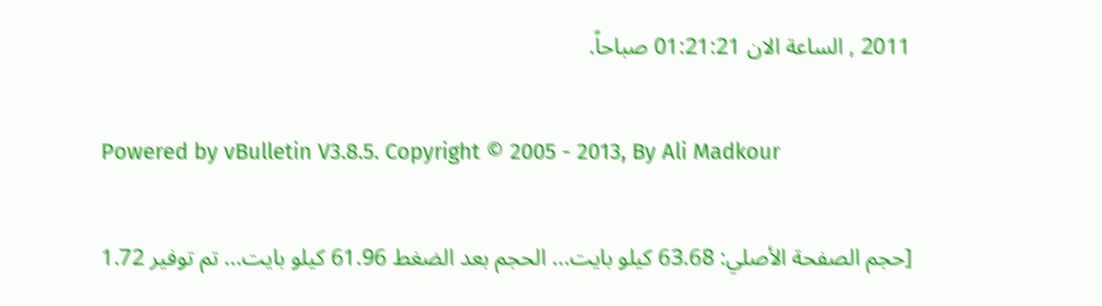2011 , الساعة الان 01:21:21 صباحاً.

Powered by vBulletin V3.8.5. Copyright © 2005 - 2013, By Ali Madkour

[حجم الصفحة الأصلي: 63.68 كيلو بايت... الحجم بعد الضغط 61.96 كيلو بايت... تم توفير 1.72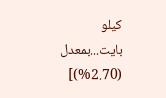كيلو بايت...بمعدل (2.70%)]